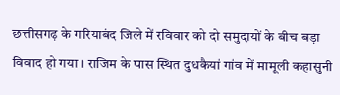छत्तीसगढ़ के गरियाबंद जिले में रविवार को दो समुदायों के बीच बड़ा विवाद हो गया। राजिम के पास स्थित दुधकैयां गांव में मामूली कहासुनी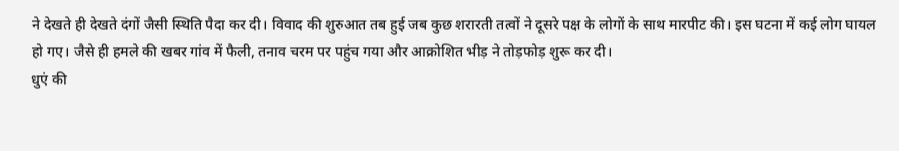ने देखते ही देखते दंगों जैसी स्थिति पैदा कर दी। विवाद की शुरुआत तब हुई जब कुछ शरारती तत्वों ने दूसरे पक्ष के लोगों के साथ मारपीट की। इस घटना में कई लोग घायल हो गए। जैसे ही हमले की खबर गांव में फैली, तनाव चरम पर पहुंच गया और आक्रोशित भीड़ ने तोड़फोड़ शुरू कर दी।
धुएं की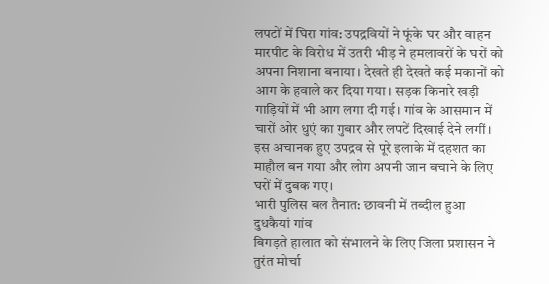लपटों में घिरा गांव: उपद्रवियों ने फूंके घर और वाहन
मारपीट के विरोध में उतरी भीड़ ने हमलावरों के घरों को अपना निशाना बनाया। देखते ही देखते कई मकानों को आग के हवाले कर दिया गया। सड़क किनारे खड़ी गाड़ियों में भी आग लगा दी गई। गांव के आसमान में चारों ओर धुएं का गुबार और लपटें दिखाई देने लगीं। इस अचानक हुए उपद्रव से पूरे इलाके में दहशत का माहौल बन गया और लोग अपनी जान बचाने के लिए घरों में दुबक गए।
भारी पुलिस बल तैनात: छावनी में तब्दील हुआ दुधकैयां गांव
बिगड़ते हालात को संभालने के लिए जिला प्रशासन ने तुरंत मोर्चा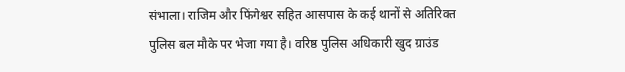संभाला। राजिम और फिंगेश्वर सहित आसपास के कई थानों से अतिरिक्त पुलिस बल मौके पर भेजा गया है। वरिष्ठ पुलिस अधिकारी खुद ग्राउंड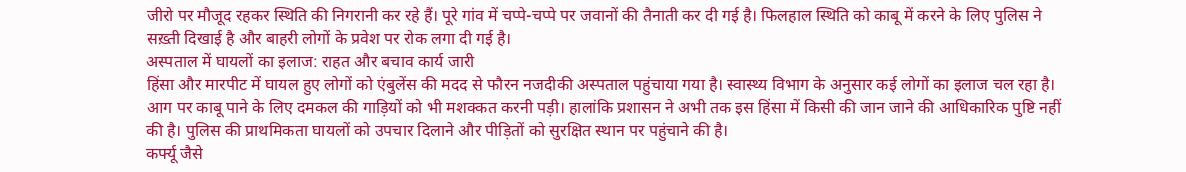जीरो पर मौजूद रहकर स्थिति की निगरानी कर रहे हैं। पूरे गांव में चप्पे-चप्पे पर जवानों की तैनाती कर दी गई है। फिलहाल स्थिति को काबू में करने के लिए पुलिस ने सख़्ती दिखाई है और बाहरी लोगों के प्रवेश पर रोक लगा दी गई है।
अस्पताल में घायलों का इलाज: राहत और बचाव कार्य जारी
हिंसा और मारपीट में घायल हुए लोगों को एंबुलेंस की मदद से फौरन नजदीकी अस्पताल पहुंचाया गया है। स्वास्थ्य विभाग के अनुसार कई लोगों का इलाज चल रहा है। आग पर काबू पाने के लिए दमकल की गाड़ियों को भी मशक्कत करनी पड़ी। हालांकि प्रशासन ने अभी तक इस हिंसा में किसी की जान जाने की आधिकारिक पुष्टि नहीं की है। पुलिस की प्राथमिकता घायलों को उपचार दिलाने और पीड़ितों को सुरक्षित स्थान पर पहुंचाने की है।
कर्फ्यू जैसे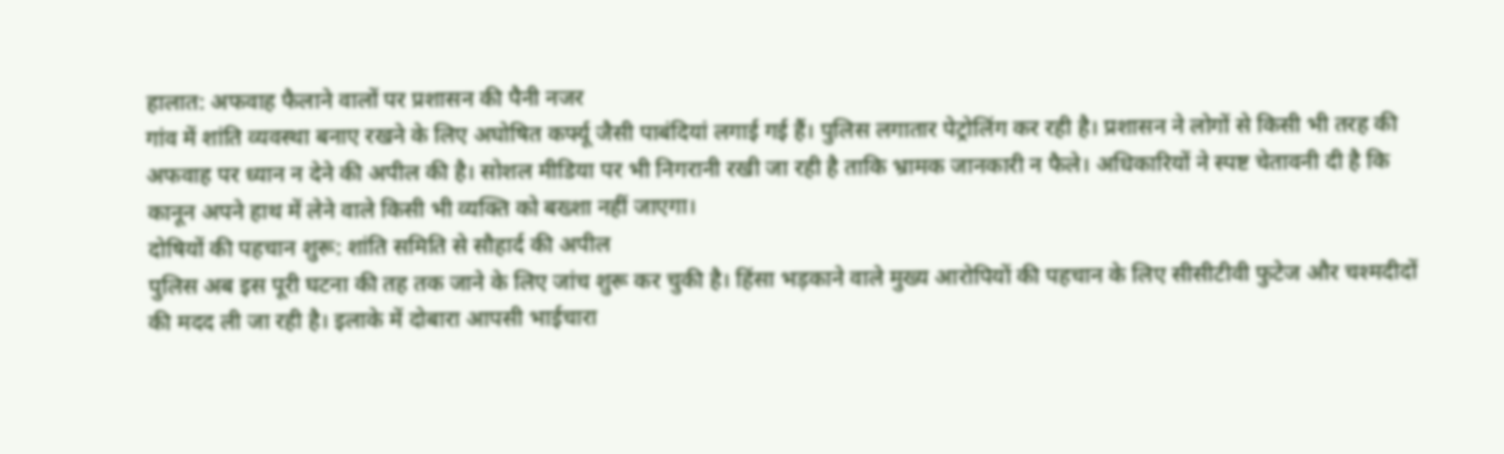हालात: अफवाह फैलाने वालों पर प्रशासन की पैनी नजर
गांव में शांति व्यवस्था बनाए रखने के लिए अघोषित कर्फ्यू जैसी पाबंदियां लगाई गई हैं। पुलिस लगातार पेट्रोलिंग कर रही है। प्रशासन ने लोगों से किसी भी तरह की अफवाह पर ध्यान न देने की अपील की है। सोशल मीडिया पर भी निगरानी रखी जा रही है ताकि भ्रामक जानकारी न फैले। अधिकारियों ने स्पष्ट चेतावनी दी है कि कानून अपने हाथ में लेने वाले किसी भी व्यक्ति को बख्शा नहीं जाएगा।
दोषियों की पहचान शुरू: शांति समिति से सौहार्द की अपील
पुलिस अब इस पूरी घटना की तह तक जाने के लिए जांच शुरू कर चुकी है। हिंसा भड़काने वाले मुख्य आरोपियों की पहचान के लिए सीसीटीवी फुटेज और चश्मदीदों की मदद ली जा रही है। इलाके में दोबारा आपसी भाईचारा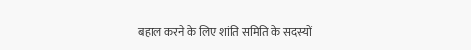बहाल करने के लिए शांति समिति के सदस्यों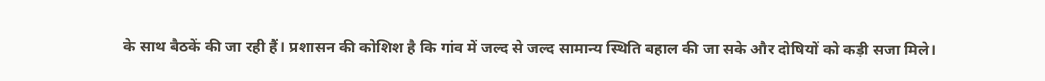के साथ बैठकें की जा रही हैं। प्रशासन की कोशिश है कि गांव में जल्द से जल्द सामान्य स्थिति बहाल की जा सके और दोषियों को कड़ी सजा मिले।